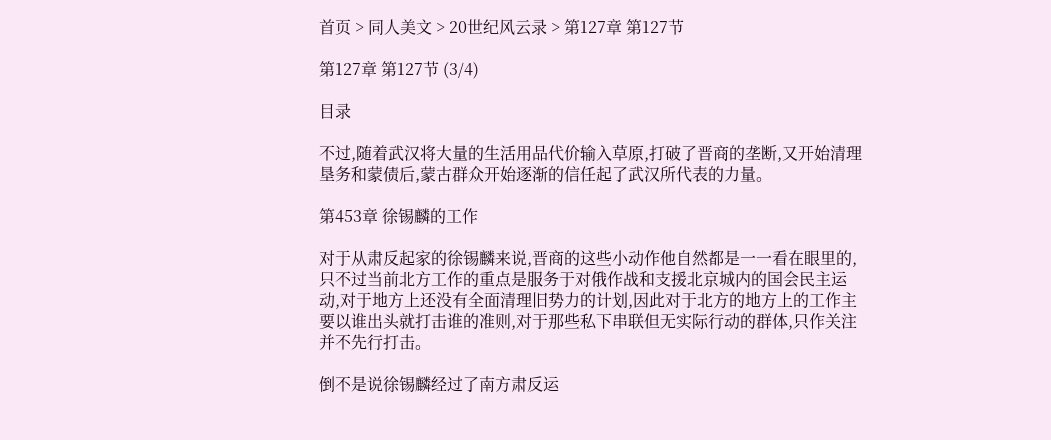首页 > 同人美文 > 20世纪风云录 > 第127章 第127节

第127章 第127节 (3/4)

目录

不过,随着武汉将大量的生活用品代价输入草原,打破了晋商的垄断,又开始清理垦务和蒙债后,蒙古群众开始逐渐的信任起了武汉所代表的力量。

第453章 徐锡麟的工作

对于从肃反起家的徐锡麟来说,晋商的这些小动作他自然都是一一看在眼里的,只不过当前北方工作的重点是服务于对俄作战和支援北京城内的国会民主运动,对于地方上还没有全面清理旧势力的计划,因此对于北方的地方上的工作主要以谁出头就打击谁的准则,对于那些私下串联但无实际行动的群体,只作关注并不先行打击。

倒不是说徐锡麟经过了南方肃反运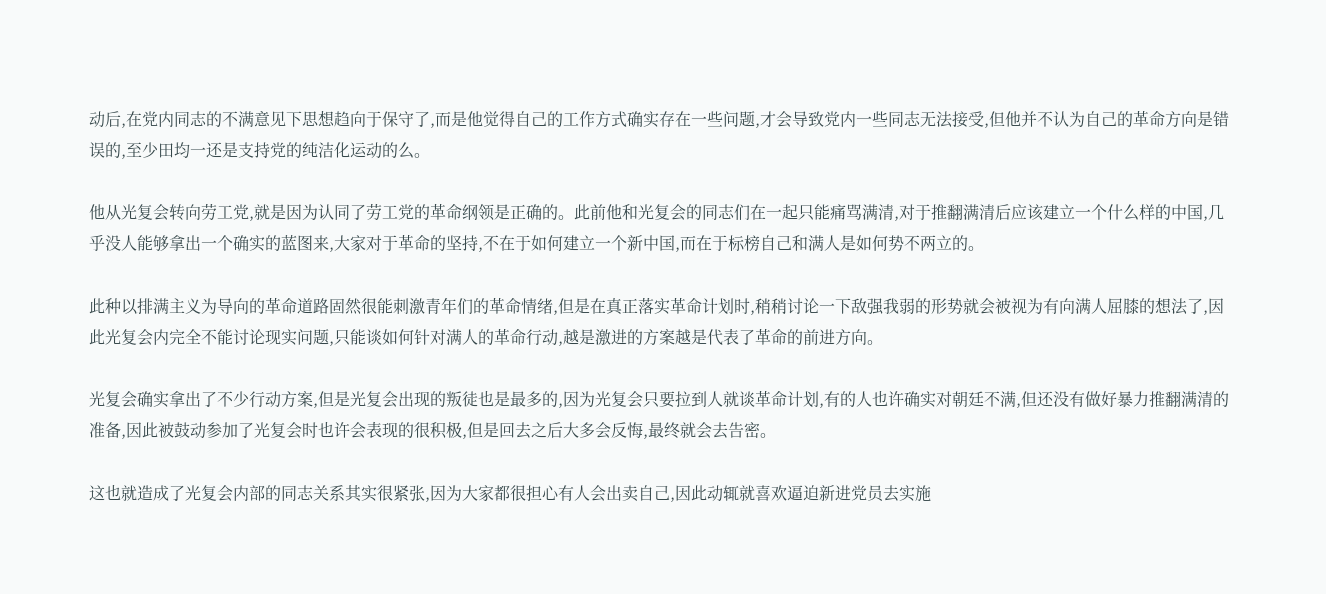动后,在党内同志的不满意见下思想趋向于保守了,而是他觉得自己的工作方式确实存在一些问题,才会导致党内一些同志无法接受,但他并不认为自己的革命方向是错误的,至少田均一还是支持党的纯洁化运动的么。

他从光复会转向劳工党,就是因为认同了劳工党的革命纲领是正确的。此前他和光复会的同志们在一起只能痛骂满清,对于推翻满清后应该建立一个什么样的中国,几乎没人能够拿出一个确实的蓝图来,大家对于革命的坚持,不在于如何建立一个新中国,而在于标榜自己和满人是如何势不两立的。

此种以排满主义为导向的革命道路固然很能刺激青年们的革命情绪,但是在真正落实革命计划时,稍稍讨论一下敌强我弱的形势就会被视为有向满人屈膝的想法了,因此光复会内完全不能讨论现实问题,只能谈如何针对满人的革命行动,越是激进的方案越是代表了革命的前进方向。

光复会确实拿出了不少行动方案,但是光复会出现的叛徒也是最多的,因为光复会只要拉到人就谈革命计划,有的人也许确实对朝廷不满,但还没有做好暴力推翻满清的准备,因此被鼓动参加了光复会时也许会表现的很积极,但是回去之后大多会反悔,最终就会去告密。

这也就造成了光复会内部的同志关系其实很紧张,因为大家都很担心有人会出卖自己,因此动辄就喜欢逼迫新进党员去实施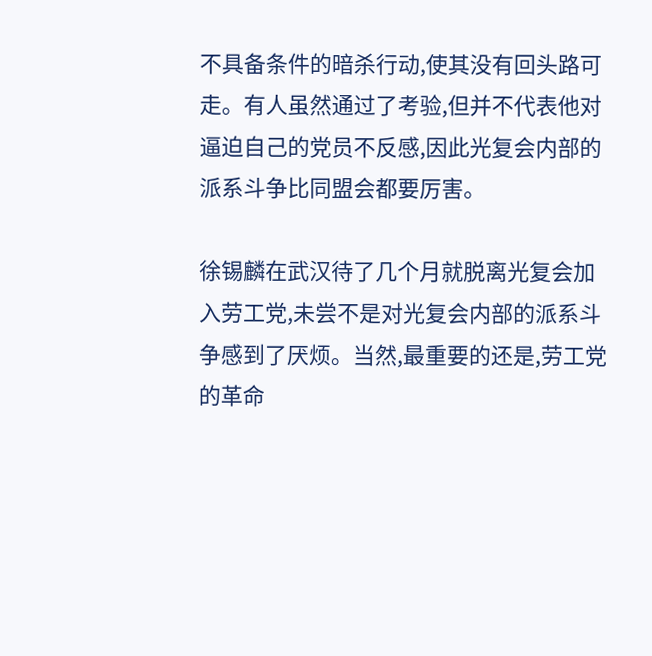不具备条件的暗杀行动,使其没有回头路可走。有人虽然通过了考验,但并不代表他对逼迫自己的党员不反感,因此光复会内部的派系斗争比同盟会都要厉害。

徐锡麟在武汉待了几个月就脱离光复会加入劳工党,未尝不是对光复会内部的派系斗争感到了厌烦。当然,最重要的还是,劳工党的革命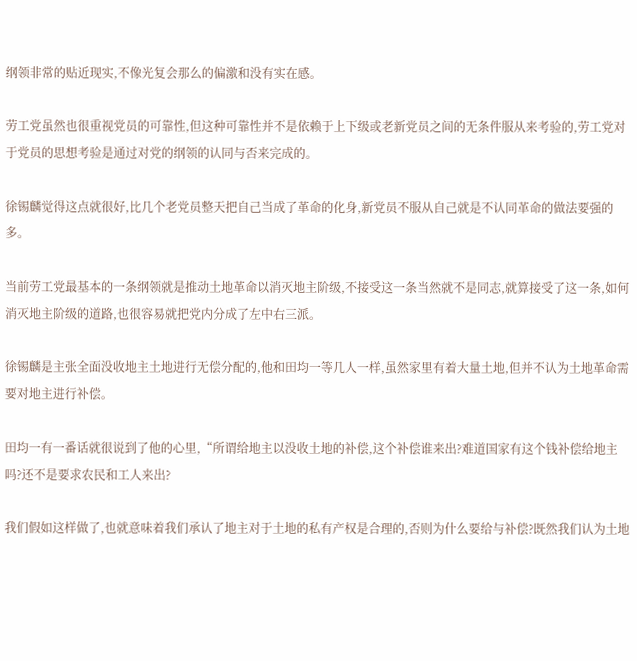纲领非常的贴近现实,不像光复会那么的偏激和没有实在感。

劳工党虽然也很重视党员的可靠性,但这种可靠性并不是依赖于上下级或老新党员之间的无条件服从来考验的,劳工党对于党员的思想考验是通过对党的纲领的认同与否来完成的。

徐锡麟觉得这点就很好,比几个老党员整天把自己当成了革命的化身,新党员不服从自己就是不认同革命的做法要强的多。

当前劳工党最基本的一条纲领就是推动土地革命以消灭地主阶级,不接受这一条当然就不是同志,就算接受了这一条,如何消灭地主阶级的道路,也很容易就把党内分成了左中右三派。

徐锡麟是主张全面没收地主土地进行无偿分配的,他和田均一等几人一样,虽然家里有着大量土地,但并不认为土地革命需要对地主进行补偿。

田均一有一番话就很说到了他的心里,“所谓给地主以没收土地的补偿,这个补偿谁来出?难道国家有这个钱补偿给地主吗?还不是要求农民和工人来出?

我们假如这样做了,也就意味着我们承认了地主对于土地的私有产权是合理的,否则为什么要给与补偿?既然我们认为土地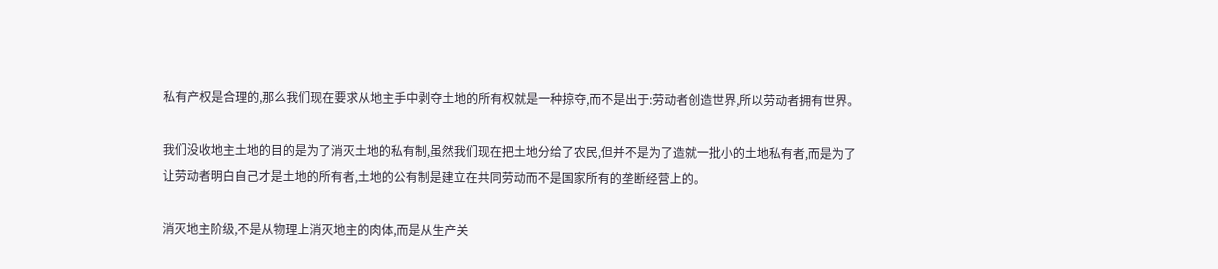私有产权是合理的,那么我们现在要求从地主手中剥夺土地的所有权就是一种掠夺,而不是出于:劳动者创造世界,所以劳动者拥有世界。

我们没收地主土地的目的是为了消灭土地的私有制,虽然我们现在把土地分给了农民,但并不是为了造就一批小的土地私有者,而是为了让劳动者明白自己才是土地的所有者,土地的公有制是建立在共同劳动而不是国家所有的垄断经营上的。

消灭地主阶级,不是从物理上消灭地主的肉体,而是从生产关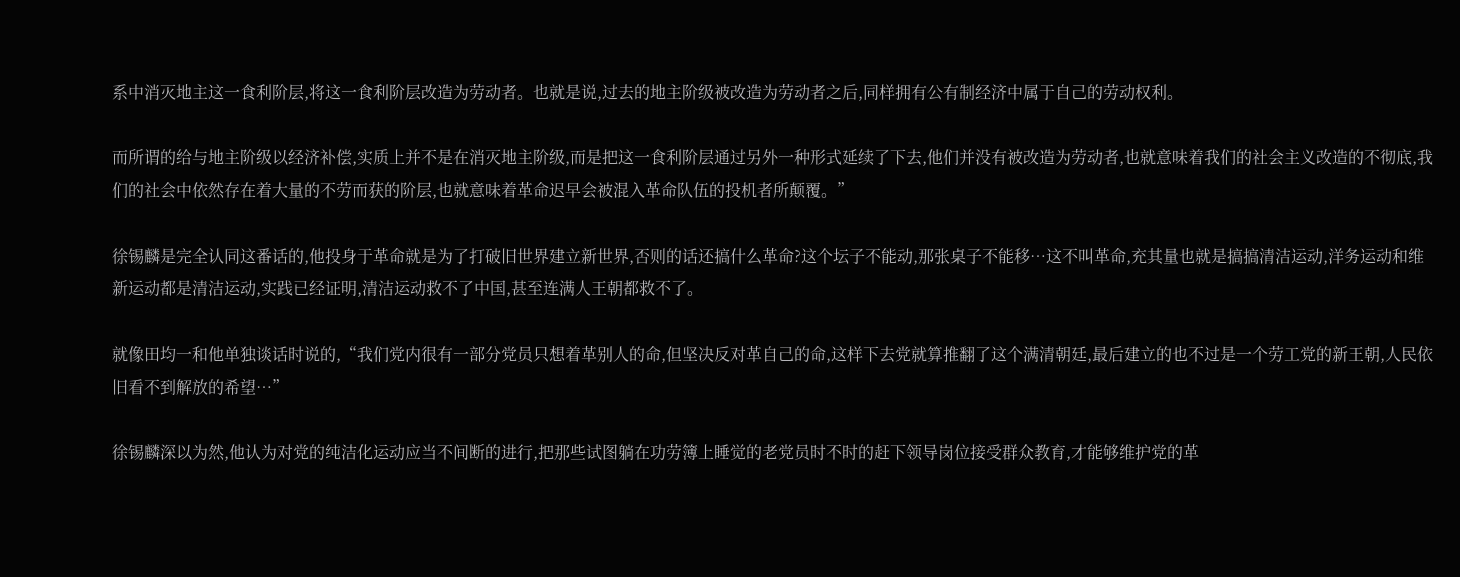系中消灭地主这一食利阶层,将这一食利阶层改造为劳动者。也就是说,过去的地主阶级被改造为劳动者之后,同样拥有公有制经济中属于自己的劳动权利。

而所谓的给与地主阶级以经济补偿,实质上并不是在消灭地主阶级,而是把这一食利阶层通过另外一种形式延续了下去,他们并没有被改造为劳动者,也就意味着我们的社会主义改造的不彻底,我们的社会中依然存在着大量的不劳而获的阶层,也就意味着革命迟早会被混入革命队伍的投机者所颠覆。”

徐锡麟是完全认同这番话的,他投身于革命就是为了打破旧世界建立新世界,否则的话还搞什么革命?这个坛子不能动,那张桌子不能移…这不叫革命,充其量也就是搞搞清洁运动,洋务运动和维新运动都是清洁运动,实践已经证明,清洁运动救不了中国,甚至连满人王朝都救不了。

就像田均一和他单独谈话时说的,“我们党内很有一部分党员只想着革别人的命,但坚决反对革自己的命,这样下去党就算推翻了这个满清朝廷,最后建立的也不过是一个劳工党的新王朝,人民依旧看不到解放的希望…”

徐锡麟深以为然,他认为对党的纯洁化运动应当不间断的进行,把那些试图躺在功劳簿上睡觉的老党员时不时的赶下领导岗位接受群众教育,才能够维护党的革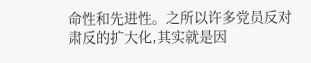命性和先进性。之所以许多党员反对肃反的扩大化,其实就是因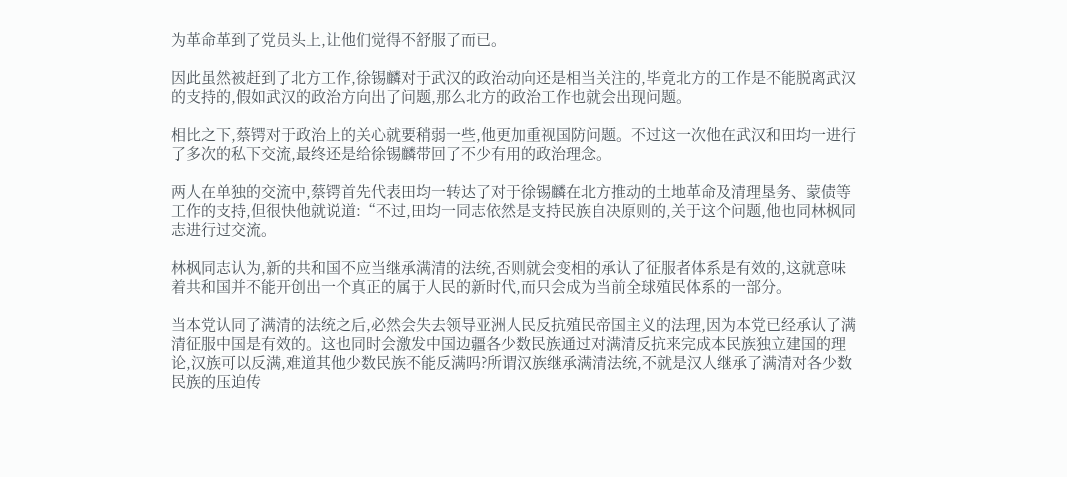为革命革到了党员头上,让他们觉得不舒服了而已。

因此虽然被赶到了北方工作,徐锡麟对于武汉的政治动向还是相当关注的,毕竟北方的工作是不能脱离武汉的支持的,假如武汉的政治方向出了问题,那么北方的政治工作也就会出现问题。

相比之下,蔡锷对于政治上的关心就要稍弱一些,他更加重视国防问题。不过这一次他在武汉和田均一进行了多次的私下交流,最终还是给徐锡麟带回了不少有用的政治理念。

两人在单独的交流中,蔡锷首先代表田均一转达了对于徐锡麟在北方推动的土地革命及清理垦务、蒙债等工作的支持,但很快他就说道:“不过,田均一同志依然是支持民族自决原则的,关于这个问题,他也同林枫同志进行过交流。

林枫同志认为,新的共和国不应当继承满清的法统,否则就会变相的承认了征服者体系是有效的,这就意味着共和国并不能开创出一个真正的属于人民的新时代,而只会成为当前全球殖民体系的一部分。

当本党认同了满清的法统之后,必然会失去领导亚洲人民反抗殖民帝国主义的法理,因为本党已经承认了满清征服中国是有效的。这也同时会激发中国边疆各少数民族通过对满清反抗来完成本民族独立建国的理论,汉族可以反满,难道其他少数民族不能反满吗?所谓汉族继承满清法统,不就是汉人继承了满清对各少数民族的压迫传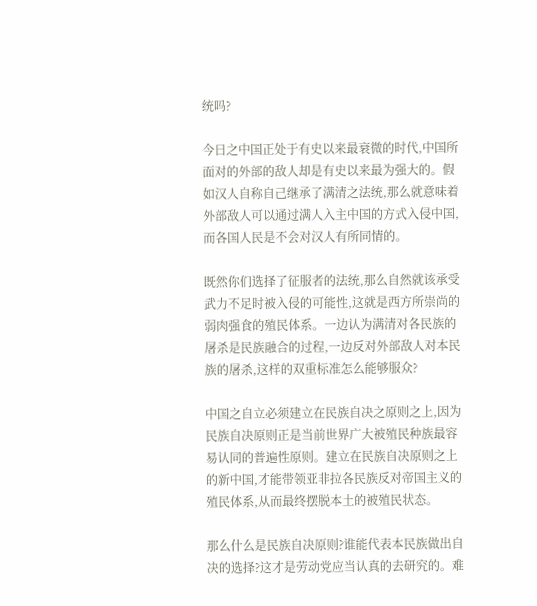统吗?

今日之中国正处于有史以来最衰微的时代,中国所面对的外部的敌人却是有史以来最为强大的。假如汉人自称自己继承了满清之法统,那么就意味着外部敌人可以通过满人入主中国的方式入侵中国,而各国人民是不会对汉人有所同情的。

既然你们选择了征服者的法统,那么自然就该承受武力不足时被入侵的可能性,这就是西方所崇尚的弱肉强食的殖民体系。一边认为满清对各民族的屠杀是民族融合的过程,一边反对外部敌人对本民族的屠杀,这样的双重标准怎么能够服众?

中国之自立必须建立在民族自决之原则之上,因为民族自决原则正是当前世界广大被殖民种族最容易认同的普遍性原则。建立在民族自决原则之上的新中国,才能带领亚非拉各民族反对帝国主义的殖民体系,从而最终摆脱本土的被殖民状态。

那么什么是民族自决原则?谁能代表本民族做出自决的选择?这才是劳动党应当认真的去研究的。难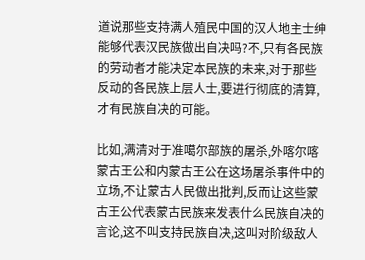道说那些支持满人殖民中国的汉人地主士绅能够代表汉民族做出自决吗?不,只有各民族的劳动者才能决定本民族的未来,对于那些反动的各民族上层人士,要进行彻底的清算,才有民族自决的可能。

比如,满清对于准噶尔部族的屠杀,外喀尔喀蒙古王公和内蒙古王公在这场屠杀事件中的立场,不让蒙古人民做出批判,反而让这些蒙古王公代表蒙古民族来发表什么民族自决的言论,这不叫支持民族自决,这叫对阶级敌人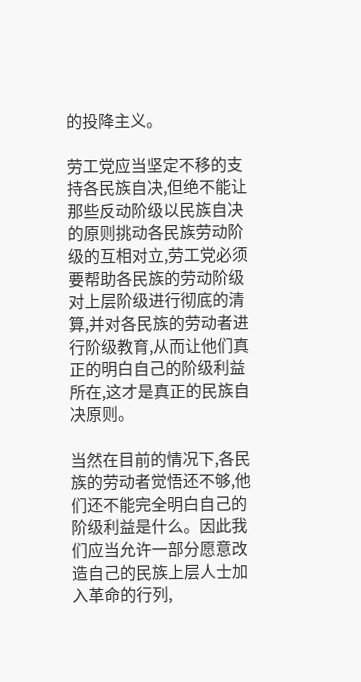的投降主义。

劳工党应当坚定不移的支持各民族自决,但绝不能让那些反动阶级以民族自决的原则挑动各民族劳动阶级的互相对立,劳工党必须要帮助各民族的劳动阶级对上层阶级进行彻底的清算,并对各民族的劳动者进行阶级教育,从而让他们真正的明白自己的阶级利益所在,这才是真正的民族自决原则。

当然在目前的情况下,各民族的劳动者觉悟还不够,他们还不能完全明白自己的阶级利益是什么。因此我们应当允许一部分愿意改造自己的民族上层人士加入革命的行列,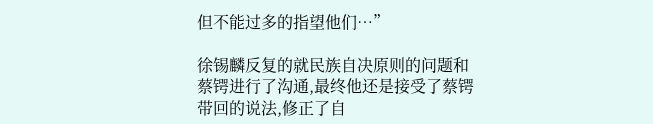但不能过多的指望他们…”

徐锡麟反复的就民族自决原则的问题和蔡锷进行了沟通,最终他还是接受了蔡锷带回的说法,修正了自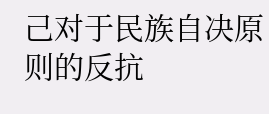己对于民族自决原则的反抗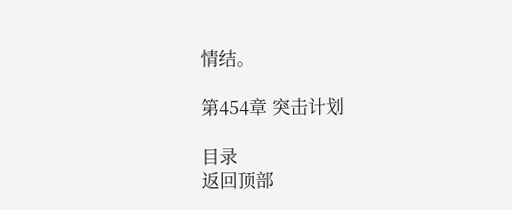情结。

第454章 突击计划

目录
返回顶部